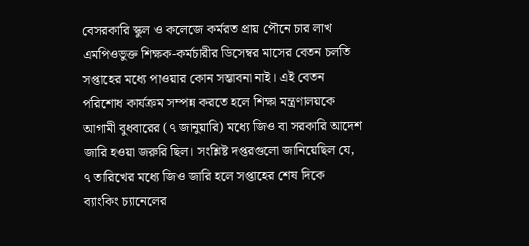বেসরকারি স্কুল ও কলেজে কর্মরত প্রায় পৌনে চার লাখ এমপিওভুক্ত শিক্ষক-কর্মচারীর ডিসেম্বর মাসের বেতন চলতি সপ্তাহের মধ্যে পাওয়ার কোন সম্ভাবনা নাই। এই বেতন পরিশোধ কার্যক্রম সম্পন্ন করতে হলে শিক্ষা মন্ত্রণালয়কে আগামী বুধবারের (৭ জানুয়ারি) মধ্যে জিও বা সরকারি আদেশ জারি হওয়া জরুরি ছিল। সংশ্লিষ্ট দপ্তরগুলো জানিয়েছিল যে, ৭ তারিখের মধ্যে জিও জারি হলে সপ্তাহের শেষ দিকে ব্যাংকিং চ্যানেলের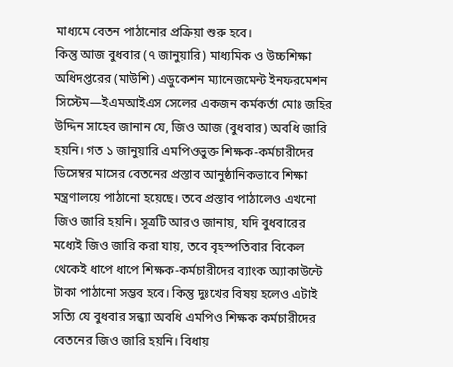মাধ্যমে বেতন পাঠানোর প্রক্রিয়া শুরু হবে।
কিন্তু আজ বুধবার (৭ জানুয়ারি) মাধ্যমিক ও উচ্চশিক্ষা অধিদপ্তরের (মাউশি) এডুকেশন ম্যানেজমেন্ট ইনফরমেশন সিস্টেম—ইএমআইএস সেলের একজন কর্মকর্তা মোঃ জহির উদ্দিন সাহেব জানান যে, জিও আজ (বুধবার) অবধি জারি হয়নি। গত ১ জানুয়ারি এমপিওভুক্ত শিক্ষক-কর্মচারীদের ডিসেম্বর মাসের বেতনের প্রস্তাব আনুষ্ঠানিকভাবে শিক্ষা মন্ত্রণালয়ে পাঠানো হয়েছে। তবে প্রস্তাব পাঠালেও এখনো জিও জারি হয়নি। সূত্রটি আরও জানায়, যদি বুধবারের মধ্যেই জিও জারি করা যায়, তবে বৃহস্পতিবার বিকেল থেকেই ধাপে ধাপে শিক্ষক-কর্মচারীদের ব্যাংক অ্যাকাউন্টে টাকা পাঠানো সম্ভব হবে। কিন্তু দুঃখের বিষয় হলেও এটাই সত্যি যে বুধবার সন্ধ্যা অবধি এমপিও শিক্ষক কর্মচারীদের বেতনের জিও জারি হয়নি। বিধায়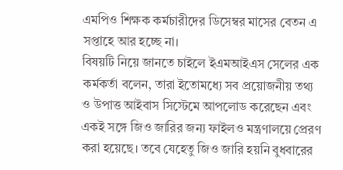এমপিও শিক্ষক কর্মচারীদের ডিসেম্বর মাসের বেতন এ সপ্তাহে আর হচ্ছে না।
বিষয়টি নিয়ে জানতে চাইলে ইএমআইএস সেলের এক কর্মকর্তা বলেন, তারা ইতোমধ্যে সব প্রয়োজনীয় তথ্য ও উপাত্ত আইবাস সিস্টেমে আপলোড করেছেন এবং একই সঙ্গে জিও জারির জন্য ফাইলও মন্ত্রণালয়ে প্রেরণ করা হয়েছে। তবে যেহেতু জিও জারি হয়নি বুধবারের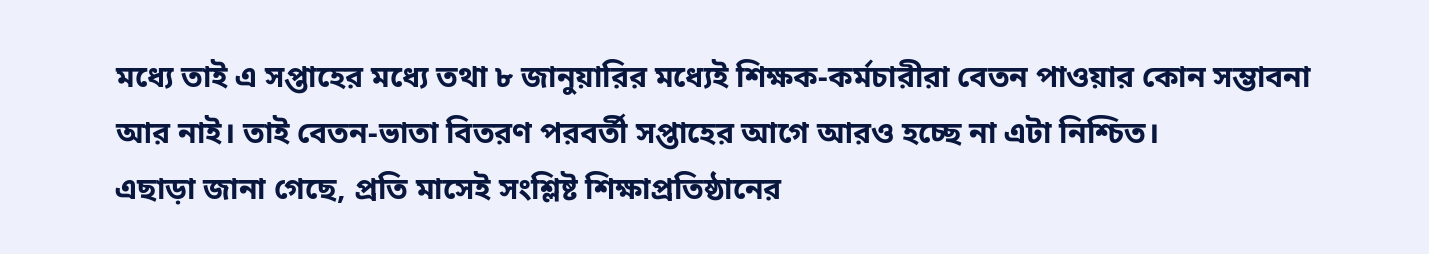মধ্যে তাই এ সপ্তাহের মধ্যে তথা ৮ জানুয়ারির মধ্যেই শিক্ষক-কর্মচারীরা বেতন পাওয়ার কোন সম্ভাবনা আর নাই। তাই বেতন-ভাতা বিতরণ পরবর্তী সপ্তাহের আগে আরও হচ্ছে না এটা নিশ্চিত।
এছাড়া জানা গেছে, প্রতি মাসেই সংশ্লিষ্ট শিক্ষাপ্রতিষ্ঠানের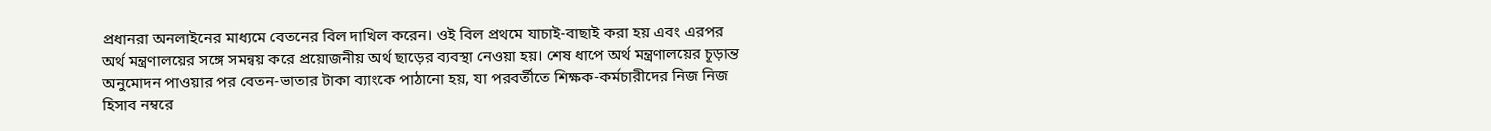প্রধানরা অনলাইনের মাধ্যমে বেতনের বিল দাখিল করেন। ওই বিল প্রথমে যাচাই-বাছাই করা হয় এবং এরপর অর্থ মন্ত্রণালয়ের সঙ্গে সমন্বয় করে প্রয়োজনীয় অর্থ ছাড়ের ব্যবস্থা নেওয়া হয়। শেষ ধাপে অর্থ মন্ত্রণালয়ের চূড়ান্ত অনুমোদন পাওয়ার পর বেতন-ভাতার টাকা ব্যাংকে পাঠানো হয়, যা পরবর্তীতে শিক্ষক-কর্মচারীদের নিজ নিজ হিসাব নম্বরে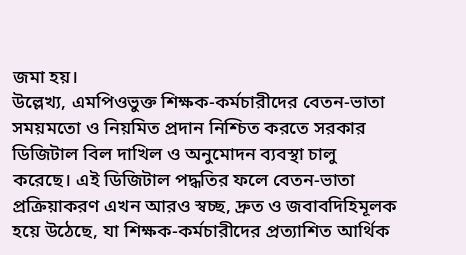জমা হয়।
উল্লেখ্য, এমপিওভুক্ত শিক্ষক-কর্মচারীদের বেতন-ভাতা সময়মতো ও নিয়মিত প্রদান নিশ্চিত করতে সরকার ডিজিটাল বিল দাখিল ও অনুমোদন ব্যবস্থা চালু করেছে। এই ডিজিটাল পদ্ধতির ফলে বেতন-ভাতা প্রক্রিয়াকরণ এখন আরও স্বচ্ছ, দ্রুত ও জবাবদিহিমূলক হয়ে উঠেছে, যা শিক্ষক-কর্মচারীদের প্রত্যাশিত আর্থিক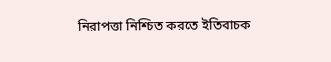নিরাপত্তা নিশ্চিত করতে ইতিবাচক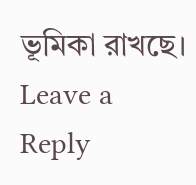ভূমিকা রাখছে।
Leave a Reply